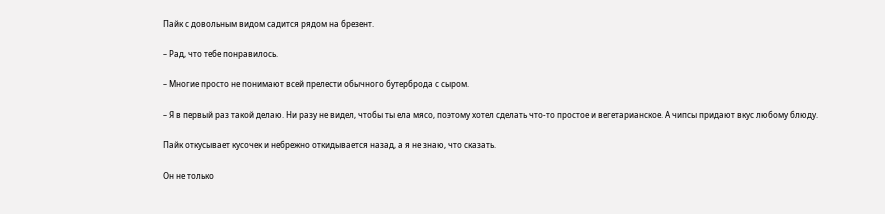Пайк с довольным видом садится рядом на брезент.

– Рад, что тебе понравилось.

– Многие просто не понимают всей прелести обычного бутерброда с сыром.

– Я в первый раз такой делаю. Ни разу не видел, чтобы ты ела мясо, поэтому хотел сделать что-то простое и вегетарианское. А чипсы придают вкус любому блюду.

Пайк откусывает кусочек и небрежно откидывается назад, а я не знаю, что сказать.

Он не только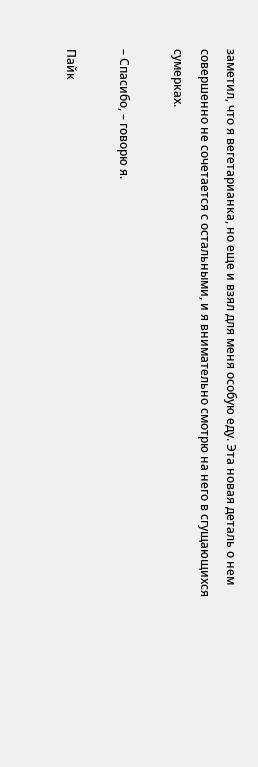заметил, что я вегетарианка, но еще и взял для меня особую еду. Эта новая деталь о нем совершенно не сочетается с остальными, и я внимательно смотрю на него в сгущающихся сумерках.

– Спасибо, – говорю я.

Пайк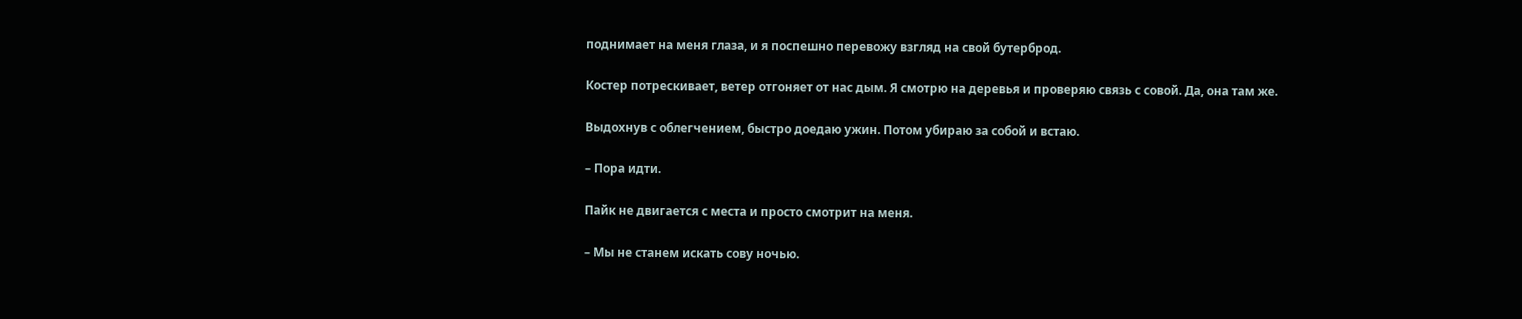поднимает на меня глаза, и я поспешно перевожу взгляд на свой бутерброд.

Костер потрескивает, ветер отгоняет от нас дым. Я смотрю на деревья и проверяю связь с совой. Да, она там же.

Выдохнув с облегчением, быстро доедаю ужин. Потом убираю за собой и встаю.

– Пора идти.

Пайк не двигается с места и просто смотрит на меня.

– Мы не станем искать сову ночью.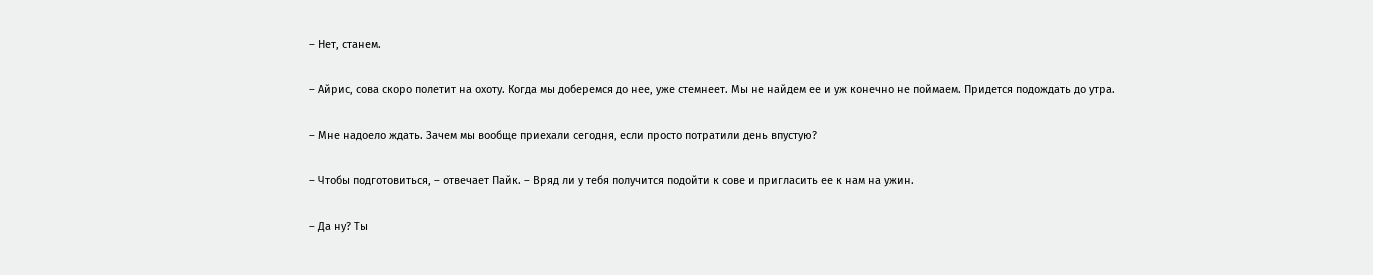– Нет, станем.

– Айрис, сова скоро полетит на охоту. Когда мы доберемся до нее, уже стемнеет. Мы не найдем ее и уж конечно не поймаем. Придется подождать до утра.

– Мне надоело ждать. Зачем мы вообще приехали сегодня, если просто потратили день впустую?

– Чтобы подготовиться, – отвечает Пайк. – Вряд ли у тебя получится подойти к сове и пригласить ее к нам на ужин.

– Да ну? Ты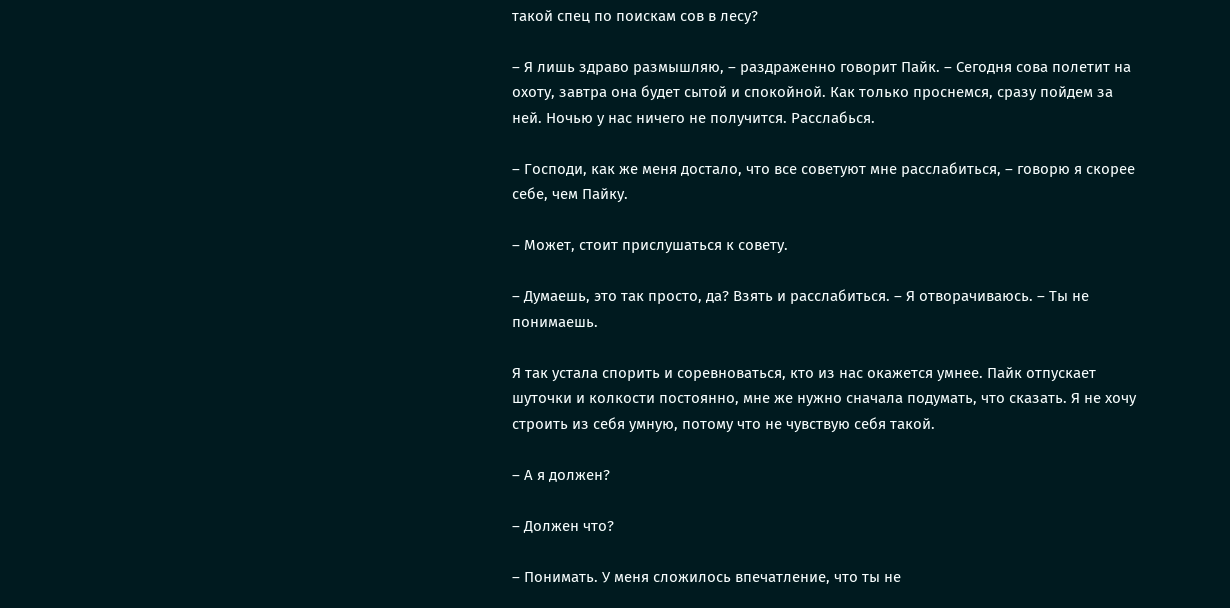такой спец по поискам сов в лесу?

– Я лишь здраво размышляю, – раздраженно говорит Пайк. – Сегодня сова полетит на охоту, завтра она будет сытой и спокойной. Как только проснемся, сразу пойдем за ней. Ночью у нас ничего не получится. Расслабься.

– Господи, как же меня достало, что все советуют мне расслабиться, – говорю я скорее себе, чем Пайку.

– Может, стоит прислушаться к совету.

– Думаешь, это так просто, да? Взять и расслабиться. – Я отворачиваюсь. – Ты не понимаешь.

Я так устала спорить и соревноваться, кто из нас окажется умнее. Пайк отпускает шуточки и колкости постоянно, мне же нужно сначала подумать, что сказать. Я не хочу строить из себя умную, потому что не чувствую себя такой.

– А я должен?

– Должен что?

– Понимать. У меня сложилось впечатление, что ты не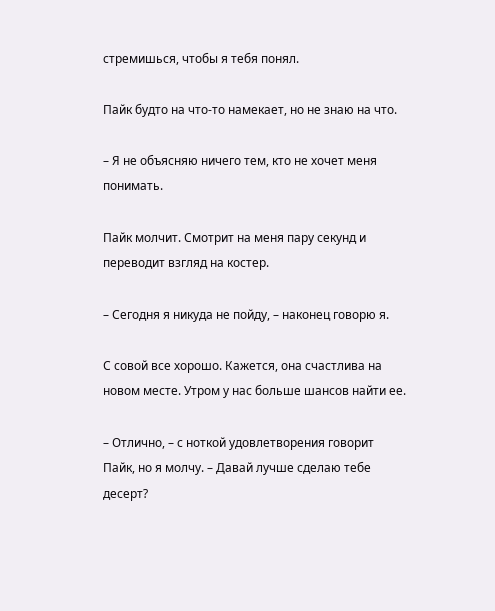стремишься, чтобы я тебя понял.

Пайк будто на что-то намекает, но не знаю на что.

– Я не объясняю ничего тем, кто не хочет меня понимать.

Пайк молчит. Смотрит на меня пару секунд и переводит взгляд на костер.

– Сегодня я никуда не пойду, – наконец говорю я.

С совой все хорошо. Кажется, она счастлива на новом месте. Утром у нас больше шансов найти ее.

– Отлично, – с ноткой удовлетворения говорит Пайк, но я молчу. – Давай лучше сделаю тебе десерт?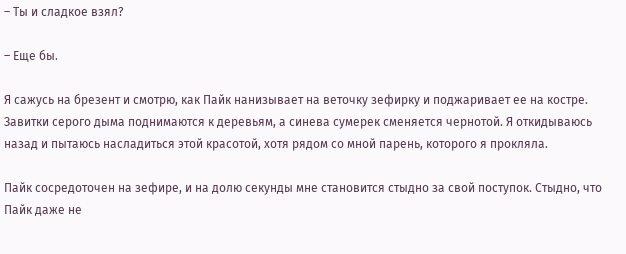– Ты и сладкое взял?

– Еще бы.

Я сажусь на брезент и смотрю, как Пайк нанизывает на веточку зефирку и поджаривает ее на костре. Завитки серого дыма поднимаются к деревьям, а синева сумерек сменяется чернотой. Я откидываюсь назад и пытаюсь насладиться этой красотой, хотя рядом со мной парень, которого я прокляла.

Пайк сосредоточен на зефире, и на долю секунды мне становится стыдно за свой поступок. Стыдно, что Пайк даже не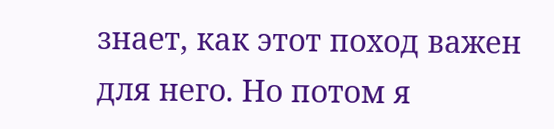знает, как этот поход важен для него. Но потом я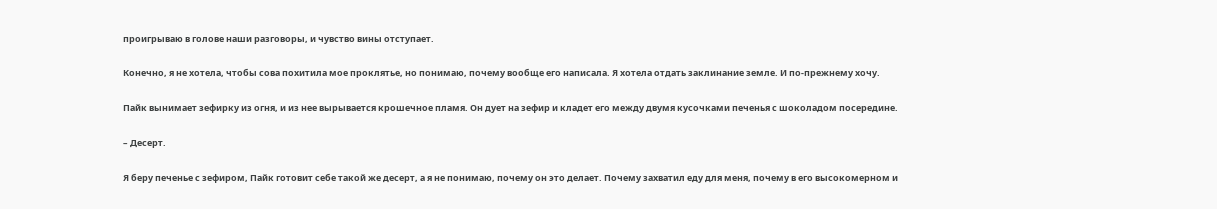проигрываю в голове наши разговоры, и чувство вины отступает.

Конечно, я не хотела, чтобы сова похитила мое проклятье, но понимаю, почему вообще его написала. Я хотела отдать заклинание земле. И по-прежнему хочу.

Пайк вынимает зефирку из огня, и из нее вырывается крошечное пламя. Он дует на зефир и кладет его между двумя кусочками печенья с шоколадом посередине.

– Десерт.

Я беру печенье с зефиром, Пайк готовит себе такой же десерт, а я не понимаю, почему он это делает. Почему захватил еду для меня, почему в его высокомерном и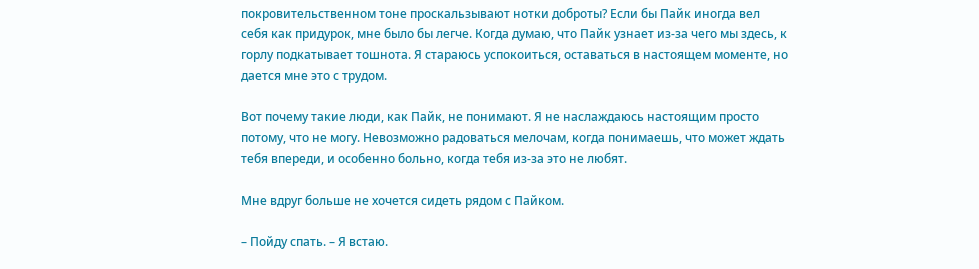покровительственном тоне проскальзывают нотки доброты? Если бы Пайк иногда вел себя как придурок, мне было бы легче. Когда думаю, что Пайк узнает из-за чего мы здесь, к горлу подкатывает тошнота. Я стараюсь успокоиться, оставаться в настоящем моменте, но дается мне это с трудом.

Вот почему такие люди, как Пайк, не понимают. Я не наслаждаюсь настоящим просто потому, что не могу. Невозможно радоваться мелочам, когда понимаешь, что может ждать тебя впереди, и особенно больно, когда тебя из-за это не любят.

Мне вдруг больше не хочется сидеть рядом с Пайком.

– Пойду спать. – Я встаю.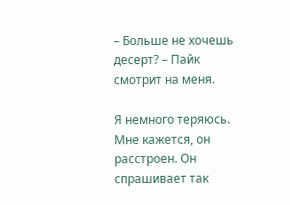– Больше не хочешь десерт? – Пайк смотрит на меня.

Я немного теряюсь. Мне кажется, он расстроен. Он спрашивает так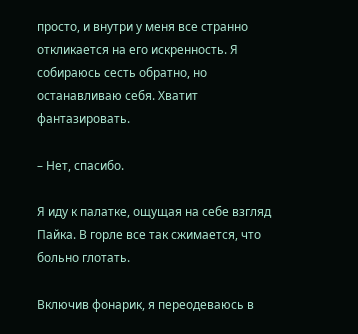просто, и внутри у меня все странно откликается на его искренность. Я собираюсь сесть обратно, но останавливаю себя. Хватит фантазировать.

– Нет, спасибо.

Я иду к палатке, ощущая на себе взгляд Пайка. В горле все так сжимается, что больно глотать.

Включив фонарик, я переодеваюсь в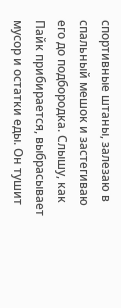спортивные штаны, залезаю в спальный мешок и застегиваю его до подбородка. Слышу, как Пайк прибирается, выбрасывает мусор и остатки еды. Он тушит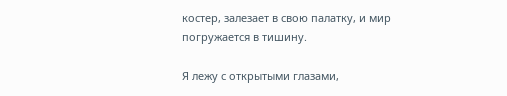костер, залезает в свою палатку, и мир погружается в тишину.

Я лежу с открытыми глазами,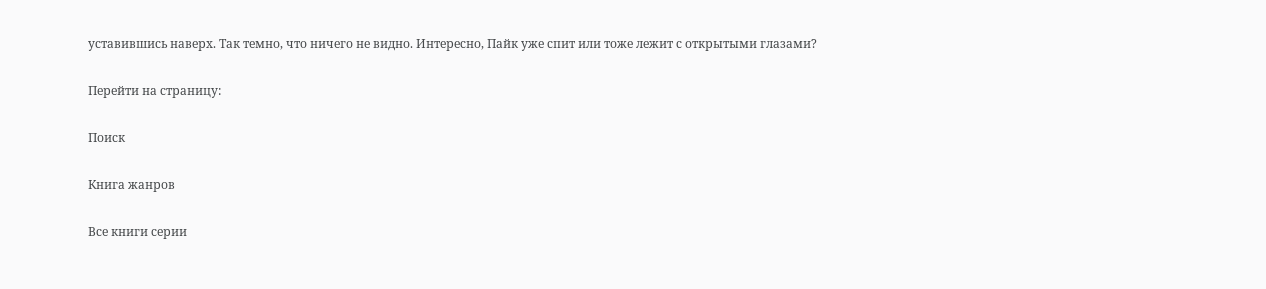уставившись наверх. Так темно, что ничего не видно. Интересно, Пайк уже спит или тоже лежит с открытыми глазами?

Перейти на страницу:

Поиск

Книга жанров

Все книги серии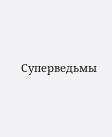Суперведьмы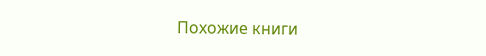Похожие книги